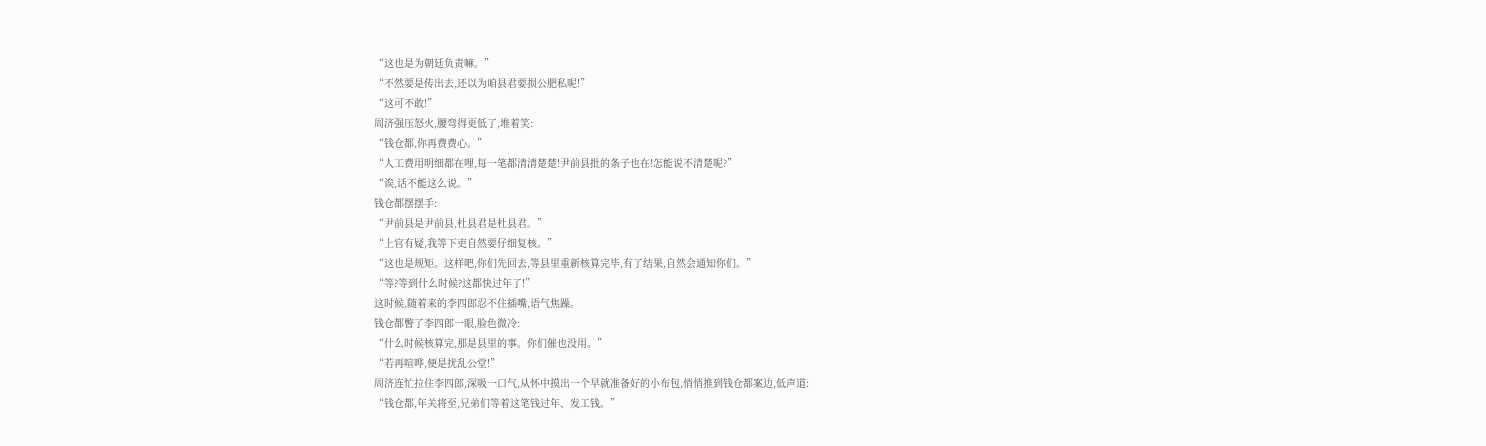“这也是为朝廷负责嘛。”
“不然要是传出去,还以为咱县君要损公肥私呢!”
“这可不敢!”
周济强压怒火,腰弯得更低了,堆着笑:
“钱仓都,你再费费心。”
“人工费用明细都在哩,每一笔都清清楚楚!尹前县批的条子也在!怎能说不清楚呢?”
“诶,话不能这么说。”
钱仓都摆摆手:
“尹前县是尹前县,杜县君是杜县君。”
“上官有疑,我等下吏自然要仔细复核。”
“这也是规矩。这样吧,你们先回去,等县里重新核算完毕,有了结果,自然会通知你们。”
“等?等到什么时候?这都快过年了!”
这时候,随着来的李四郎忍不住插嘴,语气焦躁。
钱仓都瞥了李四郎一眼,脸色微冷:
“什么时候核算完,那是县里的事。你们催也没用。”
“若再喧哗,便是扰乱公堂!”
周济连忙拉住李四郎,深吸一口气,从怀中摸出一个早就准备好的小布包,悄悄推到钱仓都案边,低声道:
“钱仓都,年关将至,兄弟们等着这笔钱过年、发工钱。”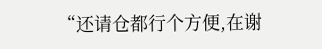“还请仓都行个方便,在谢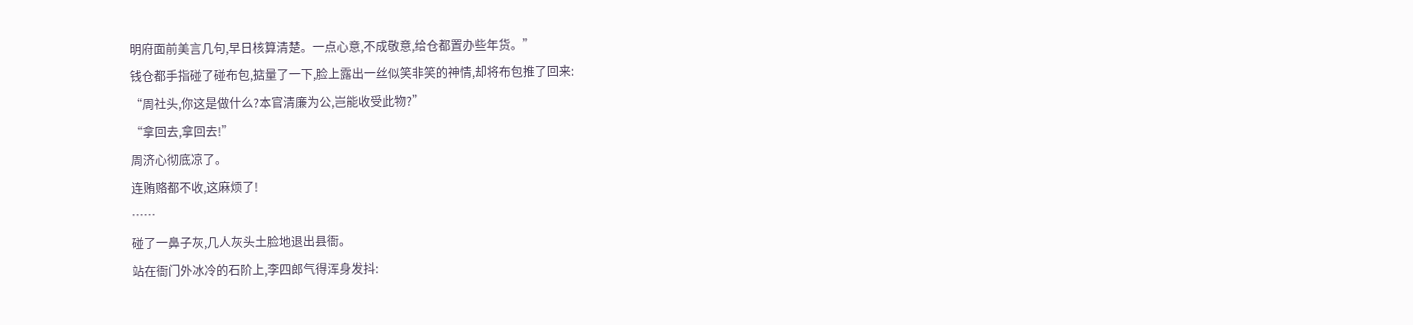明府面前美言几句,早日核算清楚。一点心意,不成敬意,给仓都置办些年货。”
钱仓都手指碰了碰布包,掂量了一下,脸上露出一丝似笑非笑的神情,却将布包推了回来:
“周社头,你这是做什么?本官清廉为公,岂能收受此物?”
“拿回去,拿回去!”
周济心彻底凉了。
连贿赂都不收,这麻烦了!
……
碰了一鼻子灰,几人灰头土脸地退出县衙。
站在衙门外冰冷的石阶上,李四郎气得浑身发抖: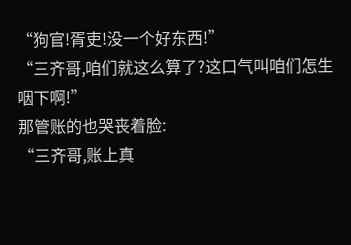“狗官!胥吏!没一个好东西!”
“三齐哥,咱们就这么算了?这口气叫咱们怎生咽下啊!”
那管账的也哭丧着脸:
“三齐哥,账上真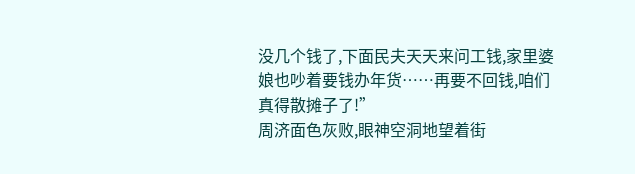没几个钱了,下面民夫天天来问工钱,家里婆娘也吵着要钱办年货……再要不回钱,咱们真得散摊子了!”
周济面色灰败,眼神空洞地望着街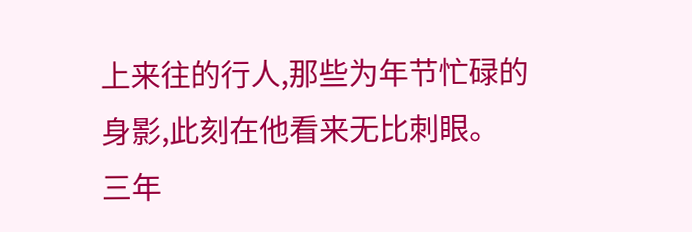上来往的行人,那些为年节忙碌的身影,此刻在他看来无比刺眼。
三年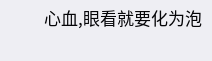心血,眼看就要化为泡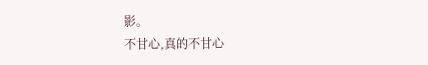影。
不甘心,真的不甘心